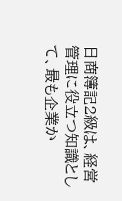日商簿記2級は、経営管理に役立つ知識として、最も企業か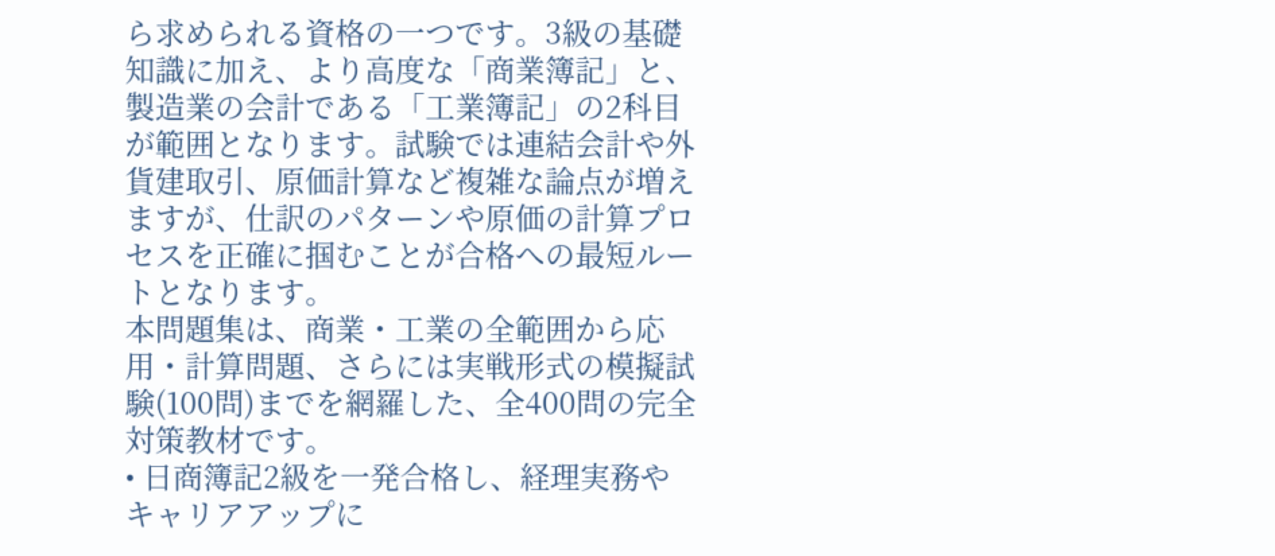ら求められる資格の一つです。3級の基礎知識に加え、より高度な「商業簿記」と、製造業の会計である「工業簿記」の2科目が範囲となります。試験では連結会計や外貨建取引、原価計算など複雑な論点が増えますが、仕訳のパターンや原価の計算プロセスを正確に掴むことが合格への最短ルートとなります。
本問題集は、商業・工業の全範囲から応用・計算問題、さらには実戦形式の模擬試験(100問)までを網羅した、全400問の完全対策教材です。
• 日商簿記2級を一発合格し、経理実務やキャリアアップに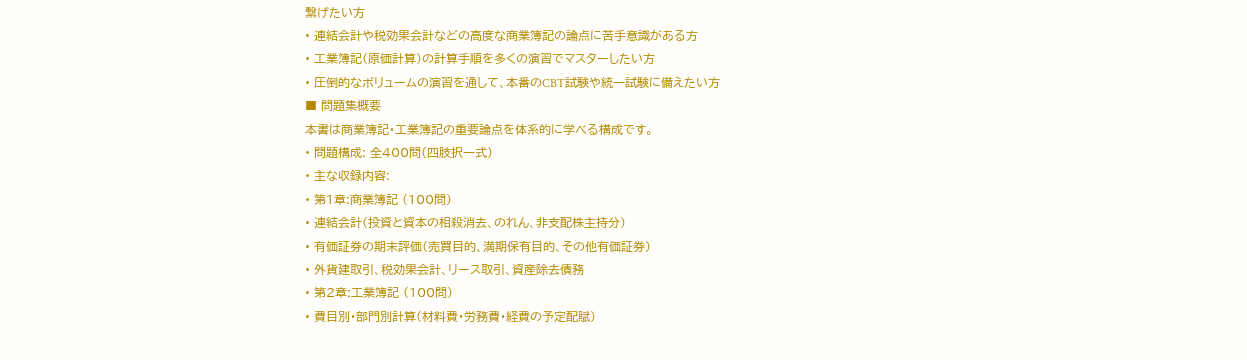繋げたい方
• 連結会計や税効果会計などの高度な商業簿記の論点に苦手意識がある方
• 工業簿記(原価計算)の計算手順を多くの演習でマスターしたい方
• 圧倒的なボリュームの演習を通して、本番のCBT試験や統一試験に備えたい方
■ 問題集概要
本書は商業簿記・工業簿記の重要論点を体系的に学べる構成です。
• 問題構成: 全400問(四肢択一式)
• 主な収録内容:
• 第1章:商業簿記 (100問)
• 連結会計(投資と資本の相殺消去、のれん、非支配株主持分)
• 有価証券の期末評価(売買目的、満期保有目的、その他有価証券)
• 外貨建取引、税効果会計、リース取引、資産除去債務
• 第2章:工業簿記 (100問)
• 費目別・部門別計算(材料費・労務費・経費の予定配賦)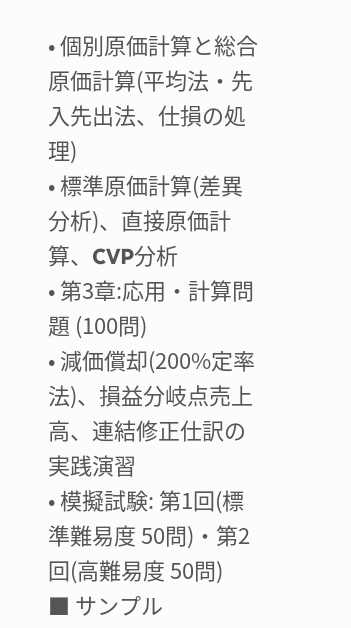• 個別原価計算と総合原価計算(平均法・先入先出法、仕損の処理)
• 標準原価計算(差異分析)、直接原価計算、CVP分析
• 第3章:応用・計算問題 (100問)
• 減価償却(200%定率法)、損益分岐点売上高、連結修正仕訳の実践演習
• 模擬試験: 第1回(標準難易度 50問)・第2回(高難易度 50問)
■ サンプル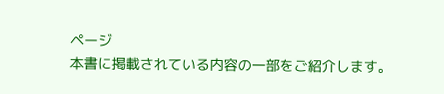ページ
本書に掲載されている内容の一部をご紹介します。